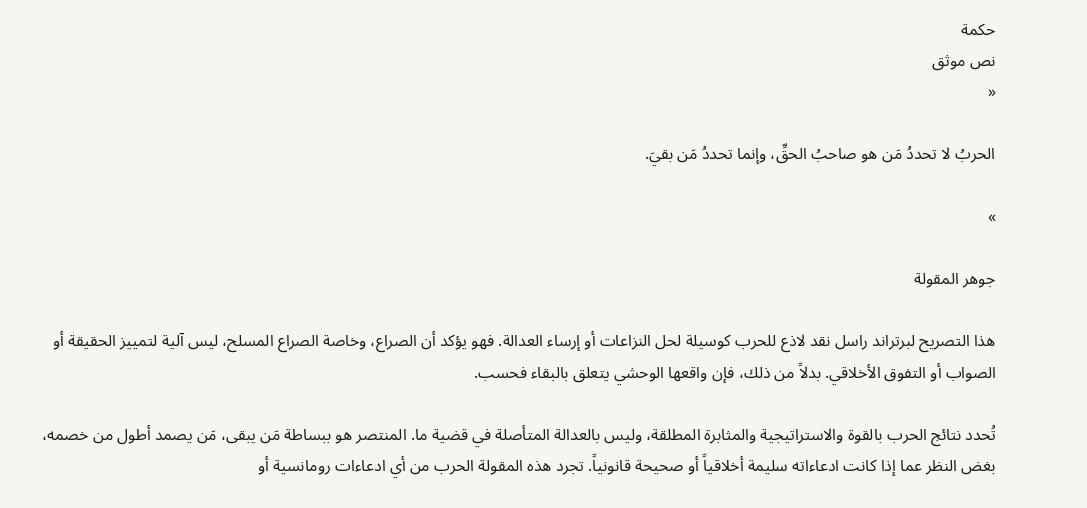حكمة
نص موثق
«

الحربُ لا تحددُ مَن هو صاحبُ الحقِّ، وإنما تحددُ مَن بقيَ.

»

جوهر المقولة

هذا التصريح لبرتراند راسل نقد لاذع للحرب كوسيلة لحل النزاعات أو إرساء العدالة. فهو يؤكد أن الصراع، وخاصة الصراع المسلح، ليس آلية لتمييز الحقيقة أو الصواب أو التفوق الأخلاقي. بدلاً من ذلك، فإن واقعها الوحشي يتعلق بالبقاء فحسب.

تُحدد نتائج الحرب بالقوة والاستراتيجية والمثابرة المطلقة، وليس بالعدالة المتأصلة في قضية ما. المنتصر هو ببساطة مَن يبقى، مَن يصمد أطول من خصمه، بغض النظر عما إذا كانت ادعاءاته سليمة أخلاقياً أو صحيحة قانونياً. تجرد هذه المقولة الحرب من أي ادعاءات رومانسية أو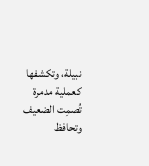نبيلة، وتكشفها كعملية مدمرة تُصمِت الضعيف وتحافظ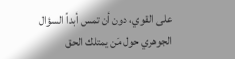على القوي، دون أن تمس أبداً السؤال الجوهري حول مَن يمتلك الحق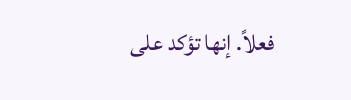فعلاً. إنها تؤكد على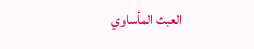العبث المأساوي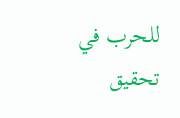للحرب في تحقيق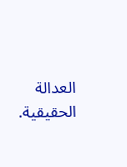العدالة الحقيقية.